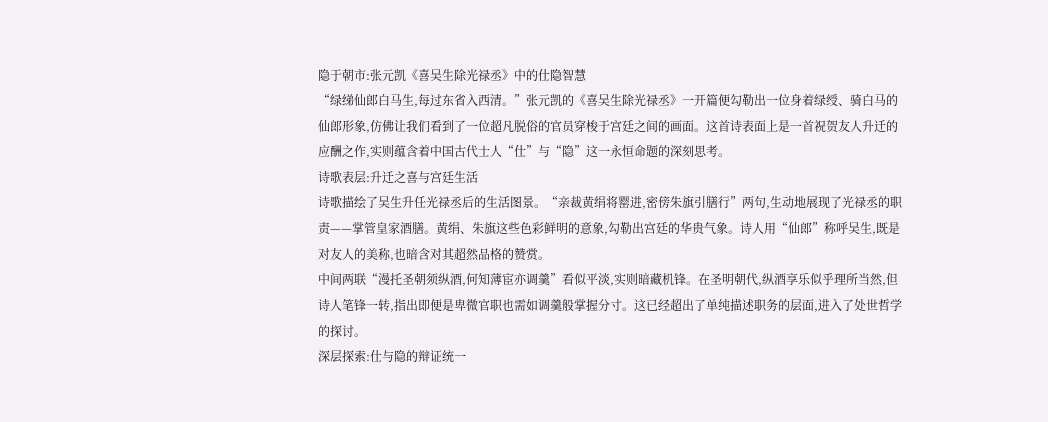隐于朝市:张元凯《喜吴生除光禄丞》中的仕隐智慧
“绿绨仙郎白马生,每过东省入西清。”张元凯的《喜吴生除光禄丞》一开篇便勾勒出一位身着绿绶、骑白马的仙郎形象,仿佛让我们看到了一位超凡脱俗的官员穿梭于宫廷之间的画面。这首诗表面上是一首祝贺友人升迁的应酬之作,实则蕴含着中国古代士人“仕”与“隐”这一永恒命题的深刻思考。
诗歌表层:升迁之喜与宫廷生活
诗歌描绘了吴生升任光禄丞后的生活图景。“亲裁黄绢将罂进,密傍朱旗引膳行”两句,生动地展现了光禄丞的职责——掌管皇家酒膳。黄绢、朱旗这些色彩鲜明的意象,勾勒出宫廷的华贵气象。诗人用“仙郎”称呼吴生,既是对友人的美称,也暗含对其超然品格的赞赏。
中间两联“漫托圣朝须纵酒,何知薄宦亦调羹”看似平淡,实则暗藏机锋。在圣明朝代,纵酒享乐似乎理所当然,但诗人笔锋一转,指出即便是卑微官职也需如调羹般掌握分寸。这已经超出了单纯描述职务的层面,进入了处世哲学的探讨。
深层探索:仕与隐的辩证统一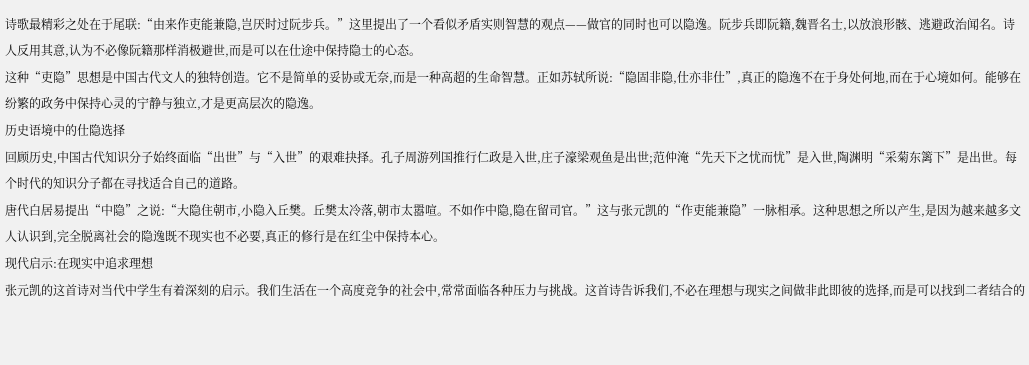诗歌最精彩之处在于尾联:“由来作吏能兼隐,岂厌时过阮步兵。”这里提出了一个看似矛盾实则智慧的观点——做官的同时也可以隐逸。阮步兵即阮籍,魏晋名士,以放浪形骸、逃避政治闻名。诗人反用其意,认为不必像阮籍那样消极避世,而是可以在仕途中保持隐士的心态。
这种“吏隐”思想是中国古代文人的独特创造。它不是简单的妥协或无奈,而是一种高超的生命智慧。正如苏轼所说:“隐固非隐,仕亦非仕”,真正的隐逸不在于身处何地,而在于心境如何。能够在纷繁的政务中保持心灵的宁静与独立,才是更高层次的隐逸。
历史语境中的仕隐选择
回顾历史,中国古代知识分子始终面临“出世”与“入世”的艰难抉择。孔子周游列国推行仁政是入世,庄子濠梁观鱼是出世;范仲淹“先天下之忧而忧”是入世,陶渊明“采菊东篱下”是出世。每个时代的知识分子都在寻找适合自己的道路。
唐代白居易提出“中隐”之说:“大隐住朝市,小隐入丘樊。丘樊太冷落,朝市太嚣喧。不如作中隐,隐在留司官。”这与张元凯的“作吏能兼隐”一脉相承。这种思想之所以产生,是因为越来越多文人认识到,完全脱离社会的隐逸既不现实也不必要,真正的修行是在红尘中保持本心。
现代启示:在现实中追求理想
张元凯的这首诗对当代中学生有着深刻的启示。我们生活在一个高度竞争的社会中,常常面临各种压力与挑战。这首诗告诉我们,不必在理想与现实之间做非此即彼的选择,而是可以找到二者结合的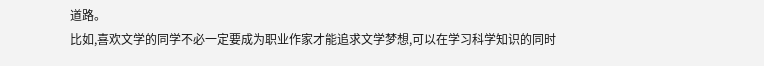道路。
比如,喜欢文学的同学不必一定要成为职业作家才能追求文学梦想,可以在学习科学知识的同时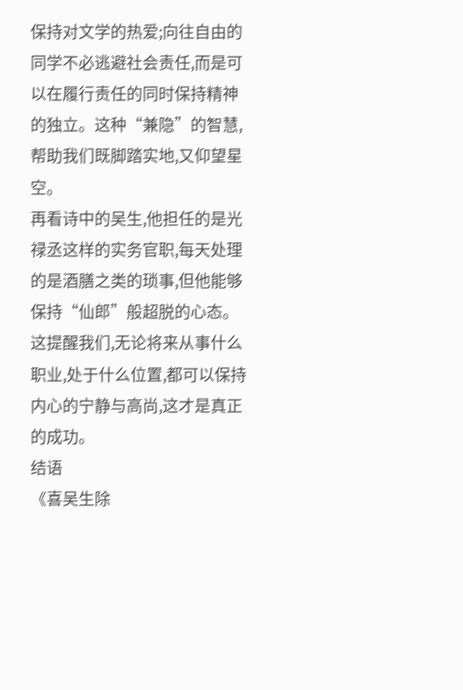保持对文学的热爱;向往自由的同学不必逃避社会责任,而是可以在履行责任的同时保持精神的独立。这种“兼隐”的智慧,帮助我们既脚踏实地,又仰望星空。
再看诗中的吴生,他担任的是光禄丞这样的实务官职,每天处理的是酒膳之类的琐事,但他能够保持“仙郎”般超脱的心态。这提醒我们,无论将来从事什么职业,处于什么位置,都可以保持内心的宁静与高尚,这才是真正的成功。
结语
《喜吴生除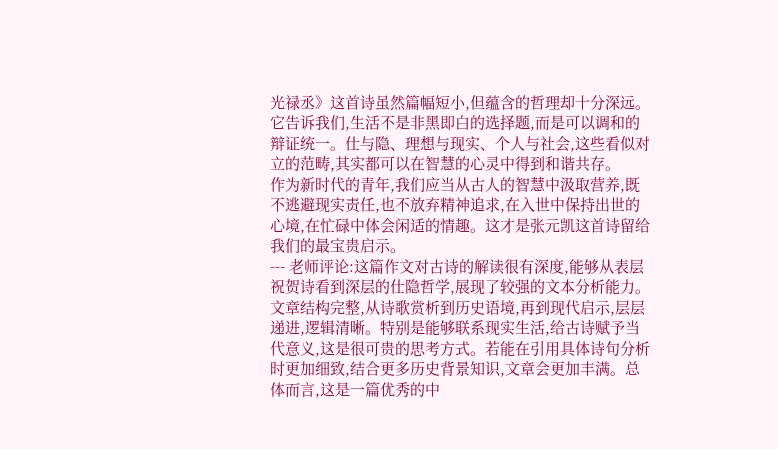光禄丞》这首诗虽然篇幅短小,但蕴含的哲理却十分深远。它告诉我们,生活不是非黑即白的选择题,而是可以调和的辩证统一。仕与隐、理想与现实、个人与社会,这些看似对立的范畴,其实都可以在智慧的心灵中得到和谐共存。
作为新时代的青年,我们应当从古人的智慧中汲取营养,既不逃避现实责任,也不放弃精神追求,在入世中保持出世的心境,在忙碌中体会闲适的情趣。这才是张元凯这首诗留给我们的最宝贵启示。
--- 老师评论:这篇作文对古诗的解读很有深度,能够从表层祝贺诗看到深层的仕隐哲学,展现了较强的文本分析能力。文章结构完整,从诗歌赏析到历史语境,再到现代启示,层层递进,逻辑清晰。特别是能够联系现实生活,给古诗赋予当代意义,这是很可贵的思考方式。若能在引用具体诗句分析时更加细致,结合更多历史背景知识,文章会更加丰满。总体而言,这是一篇优秀的中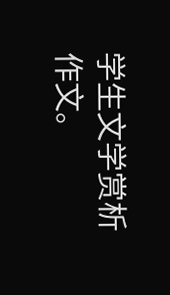学生文学赏析作文。